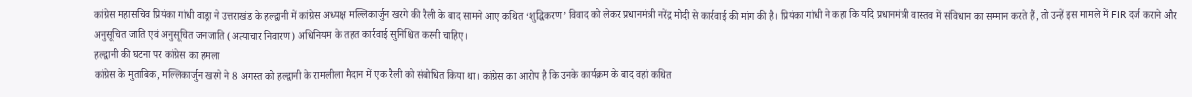कांग्रेस महासचिव प्रियंका गांधी वाड्रा ने उत्तराखंड के हल्द्वानी में कांग्रेस अध्यक्ष मल्लिकार्जुन खरगे की रैली के बाद सामने आए कथित ‘शुद्धिकरण’ विवाद को लेकर प्रधानमंत्री नरेंद्र मोदी से कार्रवाई की मांग की है। प्रियंका गांधी ने कहा कि यदि प्रधानमंत्री वास्तव में संविधान का सम्मान करते हैं, तो उन्हें इस मामले में FIR दर्ज कराने और अनुसूचित जाति एवं अनुसूचित जनजाति (अत्याचार निवारण) अधिनियम के तहत कार्रवाई सुनिश्चित करनी चाहिए।
हल्द्वानी की घटना पर कांग्रेस का हमला
कांग्रेस के मुताबिक, मल्लिकार्जुन खरगे ने 8 अगस्त को हल्द्वानी के रामलीला मैदान में एक रैली को संबोधित किया था। कांग्रेस का आरोप है कि उनके कार्यक्रम के बाद वहां कथित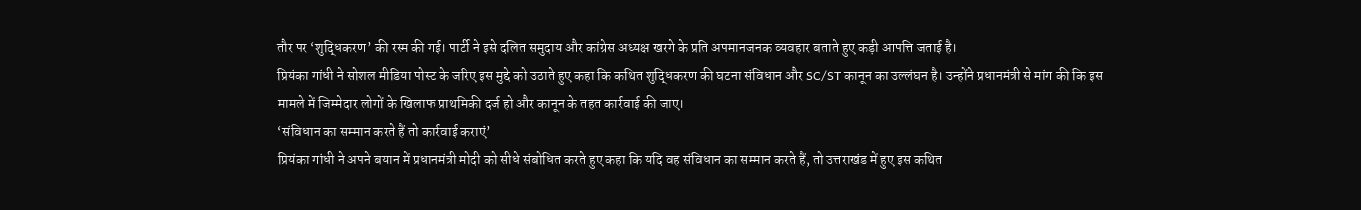तौर पर ‘शुद्धिकरण’ की रस्म की गई। पार्टी ने इसे दलित समुदाय और कांग्रेस अध्यक्ष खरगे के प्रति अपमानजनक व्यवहार बताते हुए कड़ी आपत्ति जताई है।
प्रियंका गांधी ने सोशल मीडिया पोस्ट के जरिए इस मुद्दे को उठाते हुए कहा कि कथित शुद्धिकरण की घटना संविधान और SC/ST कानून का उल्लंघन है। उन्होंने प्रधानमंत्री से मांग की कि इस मामले में जिम्मेदार लोगों के खिलाफ प्राथमिकी दर्ज हो और कानून के तहत कार्रवाई की जाए।
‘संविधान का सम्मान करते हैं तो कार्रवाई कराएं’
प्रियंका गांधी ने अपने बयान में प्रधानमंत्री मोदी को सीधे संबोधित करते हुए कहा कि यदि वह संविधान का सम्मान करते हैं, तो उत्तराखंड में हुए इस कथित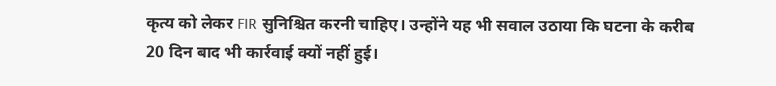कृत्य को लेकर FIR सुनिश्चित करनी चाहिए। उन्होंने यह भी सवाल उठाया कि घटना के करीब 20 दिन बाद भी कार्रवाई क्यों नहीं हुई।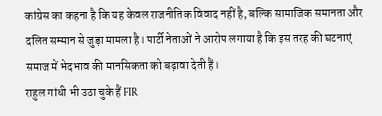कांग्रेस का कहना है कि यह केवल राजनीतिक विवाद नहीं है, बल्कि सामाजिक समानता और दलित सम्मान से जुड़ा मामला है। पार्टी नेताओं ने आरोप लगाया है कि इस तरह की घटनाएं समाज में भेदभाव की मानसिकता को बढ़ावा देती हैं।
राहुल गांधी भी उठा चुके हैं FIR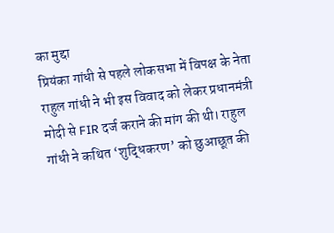का मुद्दा
प्रियंका गांधी से पहले लोकसभा में विपक्ष के नेता राहुल गांधी ने भी इस विवाद को लेकर प्रधानमंत्री मोदी से FIR दर्ज कराने की मांग की थी। राहुल गांधी ने कथित ‘शुद्धिकरण’ को छुआछूत की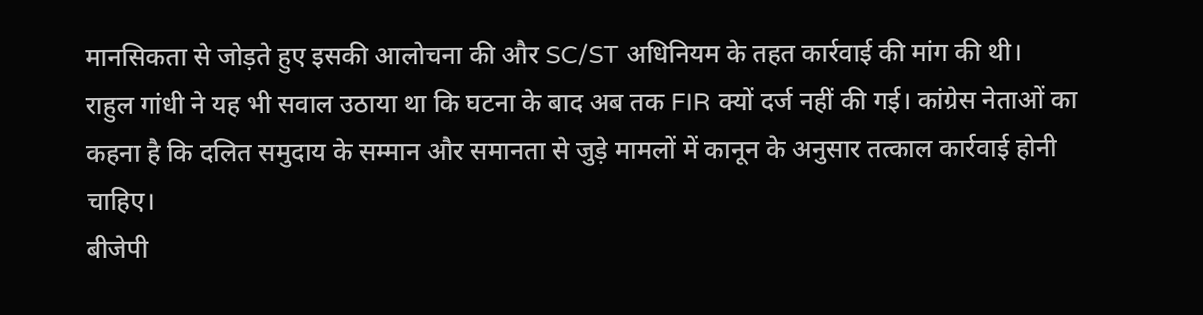मानसिकता से जोड़ते हुए इसकी आलोचना की और SC/ST अधिनियम के तहत कार्रवाई की मांग की थी।
राहुल गांधी ने यह भी सवाल उठाया था कि घटना के बाद अब तक FIR क्यों दर्ज नहीं की गई। कांग्रेस नेताओं का कहना है कि दलित समुदाय के सम्मान और समानता से जुड़े मामलों में कानून के अनुसार तत्काल कार्रवाई होनी चाहिए।
बीजेपी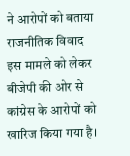ने आरोपों को बताया राजनीतिक विवाद
इस मामले को लेकर बीजेपी की ओर से कांग्रेस के आरोपों को खारिज किया गया है।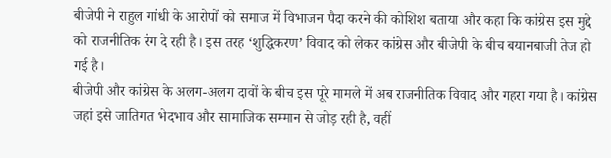बीजेपी ने राहुल गांधी के आरोपों को समाज में विभाजन पैदा करने की कोशिश बताया और कहा कि कांग्रेस इस मुद्दे को राजनीतिक रंग दे रही है। इस तरह ‘शुद्धिकरण’ विवाद को लेकर कांग्रेस और बीजेपी के बीच बयानबाजी तेज हो गई है।
बीजेपी और कांग्रेस के अलग-अलग दावों के बीच इस पूरे मामले में अब राजनीतिक विवाद और गहरा गया है। कांग्रेस जहां इसे जातिगत भेदभाव और सामाजिक सम्मान से जोड़ रही है, वहीं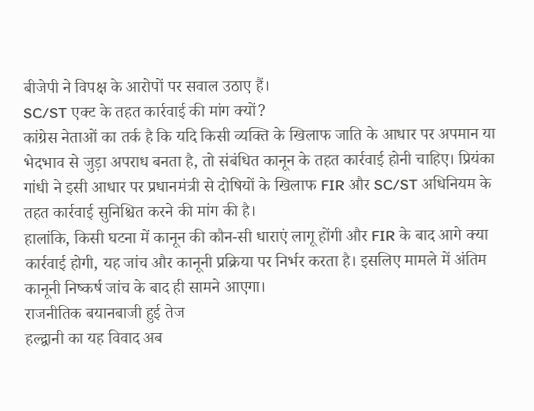बीजेपी ने विपक्ष के आरोपों पर सवाल उठाए हैं।
SC/ST एक्ट के तहत कार्रवाई की मांग क्यों?
कांग्रेस नेताओं का तर्क है कि यदि किसी व्यक्ति के खिलाफ जाति के आधार पर अपमान या भेदभाव से जुड़ा अपराध बनता है, तो संबंधित कानून के तहत कार्रवाई होनी चाहिए। प्रियंका गांधी ने इसी आधार पर प्रधानमंत्री से दोषियों के खिलाफ FIR और SC/ST अधिनियम के तहत कार्रवाई सुनिश्चित करने की मांग की है।
हालांकि, किसी घटना में कानून की कौन-सी धाराएं लागू होंगी और FIR के बाद आगे क्या कार्रवाई होगी, यह जांच और कानूनी प्रक्रिया पर निर्भर करता है। इसलिए मामले में अंतिम कानूनी निष्कर्ष जांच के बाद ही सामने आएगा।
राजनीतिक बयानबाजी हुई तेज
हल्द्वानी का यह विवाद अब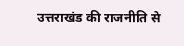उत्तराखंड की राजनीति से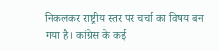निकलकर राष्ट्रीय स्तर पर चर्चा का विषय बन गया है। कांग्रेस के कई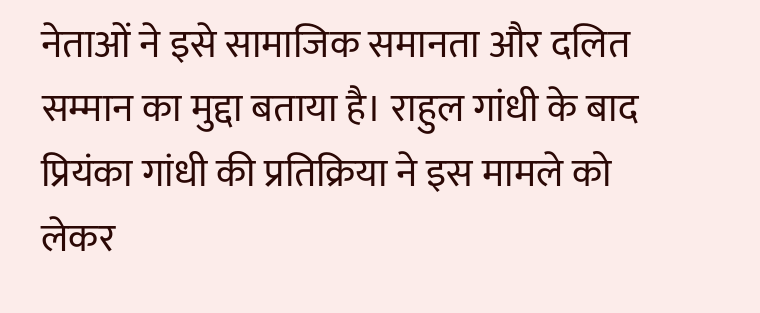नेताओं ने इसे सामाजिक समानता और दलित सम्मान का मुद्दा बताया है। राहुल गांधी के बाद प्रियंका गांधी की प्रतिक्रिया ने इस मामले को लेकर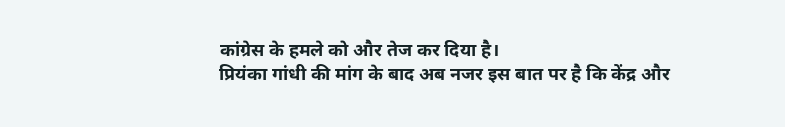कांग्रेस के हमले को और तेज कर दिया है।
प्रियंका गांधी की मांग के बाद अब नजर इस बात पर है कि केंद्र और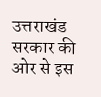उत्तराखंड सरकार की ओर से इस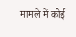मामले में कोई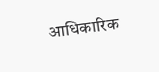आधिकारिक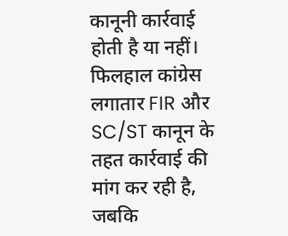कानूनी कार्रवाई होती है या नहीं। फिलहाल कांग्रेस लगातार FIR और SC/ST कानून के तहत कार्रवाई की मांग कर रही है, जबकि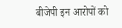बीजेपी इन आरोपों को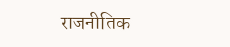राजनीतिक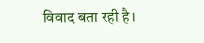विवाद बता रही है।